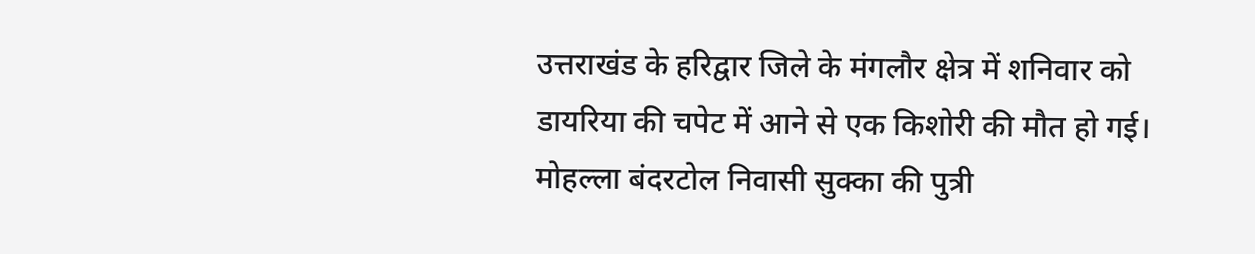उत्तराखंड के हरिद्वार जिले के मंगलौर क्षेत्र में शनिवार को डायरिया की चपेट में आने से एक किशोरी की मौत हो गई। मोहल्ला बंदरटोल निवासी सुक्का की पुत्री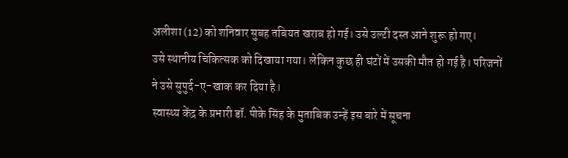अलीशा (12) को शनिवार सुबह तबियत खराब हो गई। उसे उल्टी दस्त आने शुरू हो गए।
उसे स्थानीय चिकित्सक को दिखाया गया। लेकिन कुछ ही घंटों में उसकी मौत हो गई है। परिजनों ने उसे सुपुर्द-ए-खाक कर दिया है।
स्वास्थ्य केंद्र के प्रभारी डॉ. पीके सिंह के मुताबिक उन्हें इस बारे में सूचना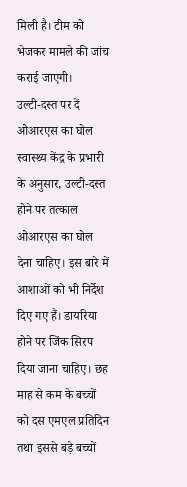मिली है। टीम को भेजकर मामले की जांच कराई जाएगी।
उल्टी-दस्त पर दें ओआरएस का घोल
स्वास्थ्य केंद्र के प्रभारी के अनुसार, उल्टी-दस्त होने पर तत्काल ओआरएस का घोल देना चाहिए। इस बारे में आशाओं को भी निर्देश दिए गए हैं। डायरिया होने पर जिंक सिरप दिया जाना चाहिए। छह माह से कम के बच्चों को दस एमएल प्रतिदिन तथा इससे बड़े बच्चों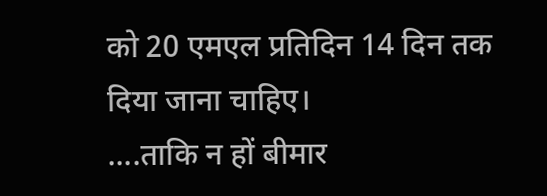को 20 एमएल प्रतिदिन 14 दिन तक दिया जाना चाहिए।
....ताकि न हों बीमार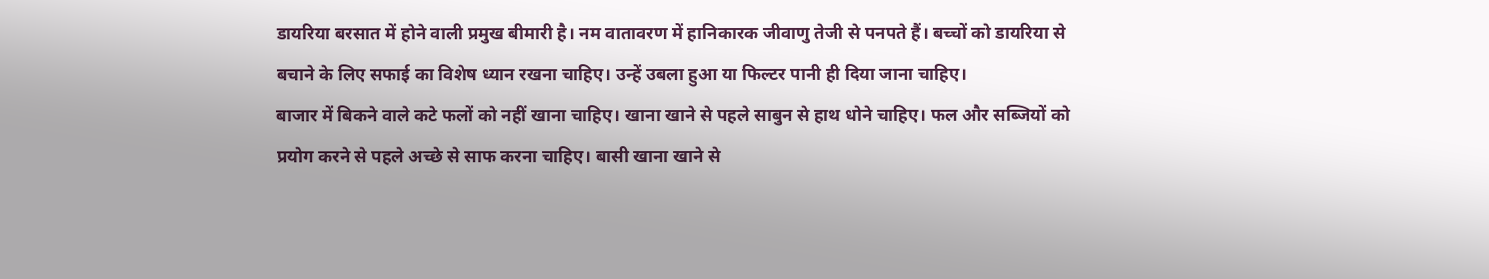डायरिया बरसात में होने वाली प्रमुख बीमारी है। नम वातावरण में हानिकारक जीवाणु तेजी से पनपते हैं। बच्चों को डायरिया से बचाने के लिए सफाई का विशेष ध्यान रखना चाहिए। उन्हें उबला हुआ या फिल्टर पानी ही दिया जाना चाहिए।
बाजार में बिकने वाले कटे फलों को नहीं खाना चाहिए। खाना खाने से पहले साबुन से हाथ धोने चाहिए। फल और सब्जियों को प्रयोग करने से पहले अच्छे से साफ करना चाहिए। बासी खाना खाने से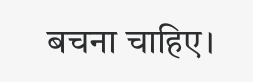बचना चाहिए।